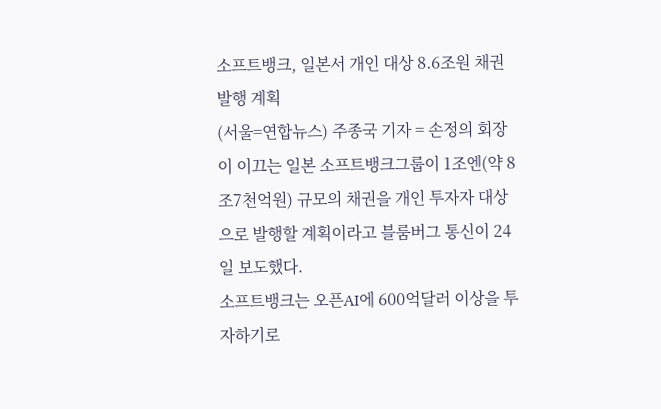소프트뱅크, 일본서 개인 대상 8.6조원 채권 발행 계획
(서울=연합뉴스) 주종국 기자 = 손정의 회장이 이끄는 일본 소프트뱅크그룹이 1조엔(약 8조7천억원) 규모의 채권을 개인 투자자 대상으로 발행할 계획이라고 블룸버그 통신이 24일 보도했다.
소프트뱅크는 오픈AI에 600억달러 이상을 투자하기로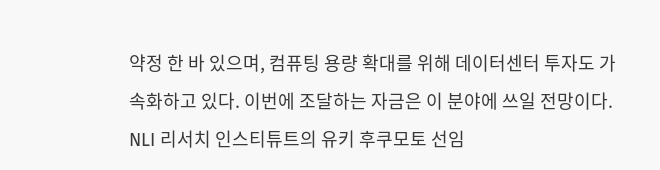약정 한 바 있으며, 컴퓨팅 용량 확대를 위해 데이터센터 투자도 가속화하고 있다. 이번에 조달하는 자금은 이 분야에 쓰일 전망이다.
NLI 리서치 인스티튜트의 유키 후쿠모토 선임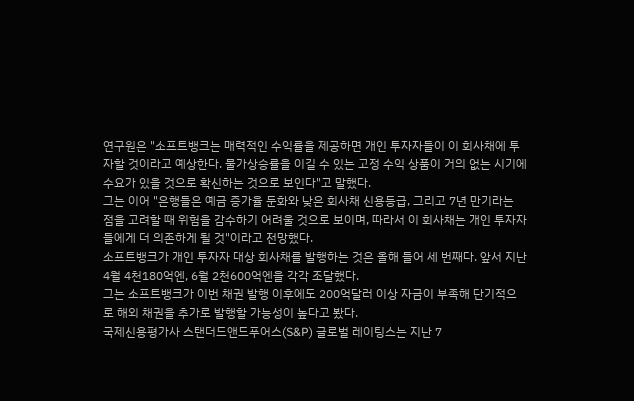연구원은 "소프트뱅크는 매력적인 수익률을 제공하면 개인 투자자들이 이 회사채에 투자할 것이라고 예상한다. 물가상승률을 이길 수 있는 고정 수익 상품이 거의 없는 시기에 수요가 있을 것으로 확신하는 것으로 보인다"고 말했다.
그는 이어 "은행들은 예금 증가율 둔화와 낮은 회사채 신용등급, 그리고 7년 만기라는 점을 고려할 때 위험을 감수하기 어려울 것으로 보이며, 따라서 이 회사채는 개인 투자자들에게 더 의존하게 될 것"이라고 전망했다.
소프트뱅크가 개인 투자자 대상 회사채를 발행하는 것은 올해 들어 세 번째다. 앞서 지난 4월 4천180억엔, 6월 2천600억엔을 각각 조달했다.
그는 소프트뱅크가 이번 채권 발행 이후에도 200억달러 이상 자금이 부족해 단기적으로 해외 채권을 추가로 발행할 가능성이 높다고 봤다.
국제신용평가사 스탠더드앤드푸어스(S&P) 글로벌 레이팅스는 지난 7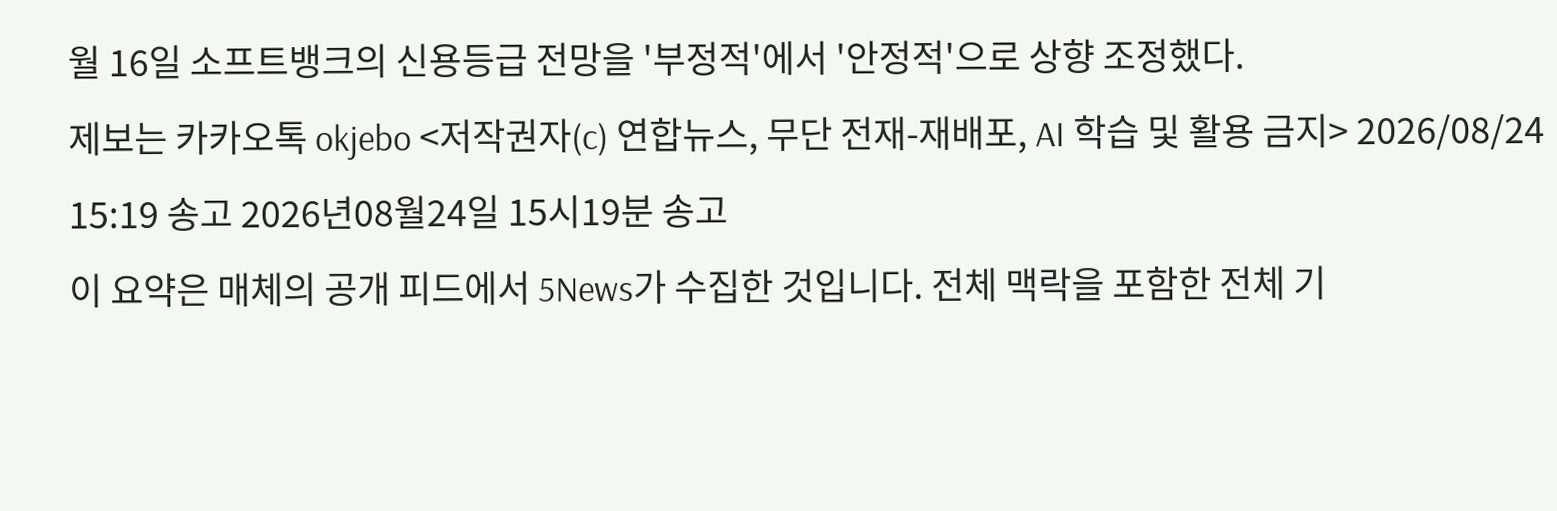월 16일 소프트뱅크의 신용등급 전망을 '부정적'에서 '안정적'으로 상향 조정했다.
제보는 카카오톡 okjebo <저작권자(c) 연합뉴스, 무단 전재-재배포, AI 학습 및 활용 금지> 2026/08/24 15:19 송고 2026년08월24일 15시19분 송고
이 요약은 매체의 공개 피드에서 5News가 수집한 것입니다. 전체 맥락을 포함한 전체 기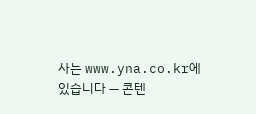사는 www.yna.co.kr에 있습니다 — 콘텐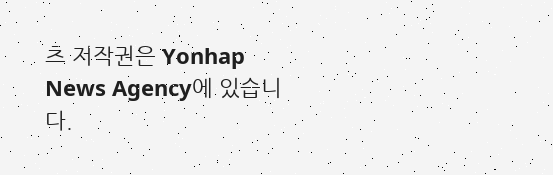츠 저작권은 Yonhap News Agency에 있습니다.